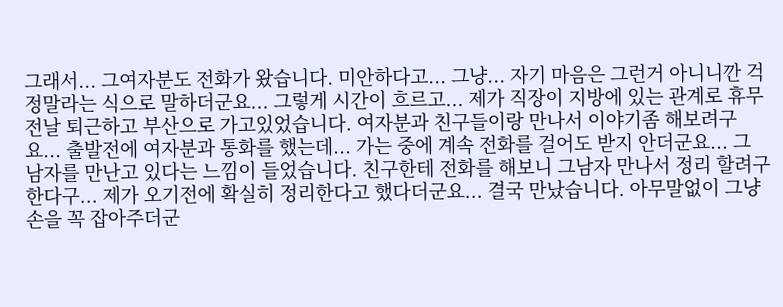그래서... 그여자분도 전화가 왔습니다. 미안하다고... 그냥... 자기 마음은 그런거 아니니깐 걱정말라는 식으로 말하더군요... 그렇게 시간이 흐르고... 제가 직장이 지방에 있는 관계로 휴무전날 퇴근하고 부산으로 가고있었습니다. 여자분과 친구들이랑 만나서 이야기좀 해보려구요... 출발전에 여자분과 통화를 했는데... 가는 중에 계속 전화를 걸어도 받지 안더군요... 그 남자를 만난고 있다는 느낌이 들었습니다. 친구한테 전화를 해보니 그남자 만나서 정리 할려구 한다구... 제가 오기전에 확실히 정리한다고 했다더군요... 결국 만났습니다. 아무말없이 그냥 손을 꼭 잡아주더군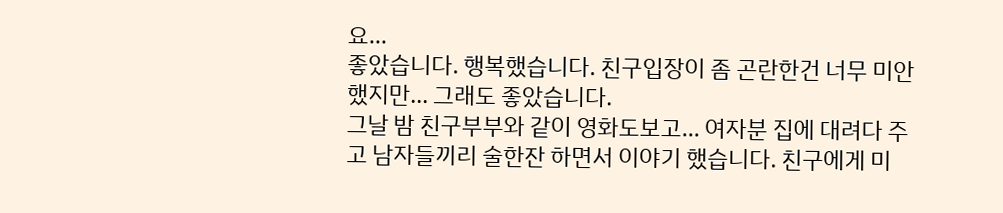요...
좋았습니다. 행복했습니다. 친구입장이 좀 곤란한건 너무 미안했지만... 그래도 좋았습니다.
그날 밤 친구부부와 같이 영화도보고... 여자분 집에 대려다 주고 남자들끼리 술한잔 하면서 이야기 했습니다. 친구에게 미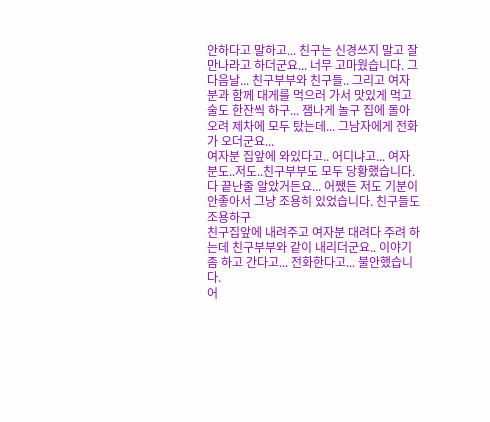안하다고 말하고... 친구는 신경쓰지 말고 잘 만나라고 하더군요... 너무 고마웠습니다. 그 다음날... 친구부부와 친구들.. 그리고 여자분과 함께 대게를 먹으러 가서 맛있게 먹고 술도 한잔씩 하구... 잼나게 놀구 집에 돌아오려 제차에 모두 탔는데... 그남자에게 전화가 오더군요...
여자분 집앞에 와있다고.. 어디냐고... 여자분도..저도..친구부부도 모두 당황했습니다.
다 끝난줄 알았거든요... 어쨌든 저도 기분이 안좋아서 그냥 조용히 있었습니다. 친구들도 조용하구
친구집앞에 내려주고 여자분 대려다 주려 하는데 친구부부와 같이 내리더군요.. 이야기좀 하고 간다고... 전화한다고... 불안했습니다.
어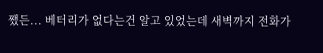쨌든... 베터리가 없다는건 알고 있었는데 새벽까지 전화가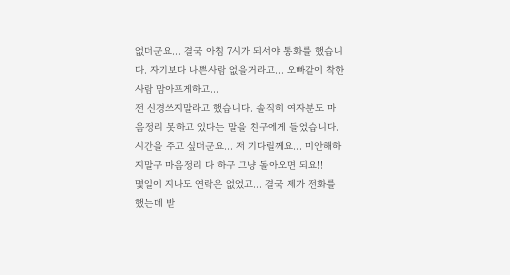없더군요... 결국 아침 7시가 되서야 통화를 했습니다. 자기보다 나쁜사람 없을거라고... 오빠같이 착한사람 맘아프게하고...
전 신경쓰지말라고 했습니다. 솔직히 여자분도 마음정리 못하고 있다는 말을 친구에게 들었습니다.
시간을 주고 싶더군요... 저 기다릴께요... 미안해하지말구 마음정리 다 하구 그냥 돌아오면 되요!!
몇일이 지나도 연락은 없었고... 결국 제가 전화를 했는데 받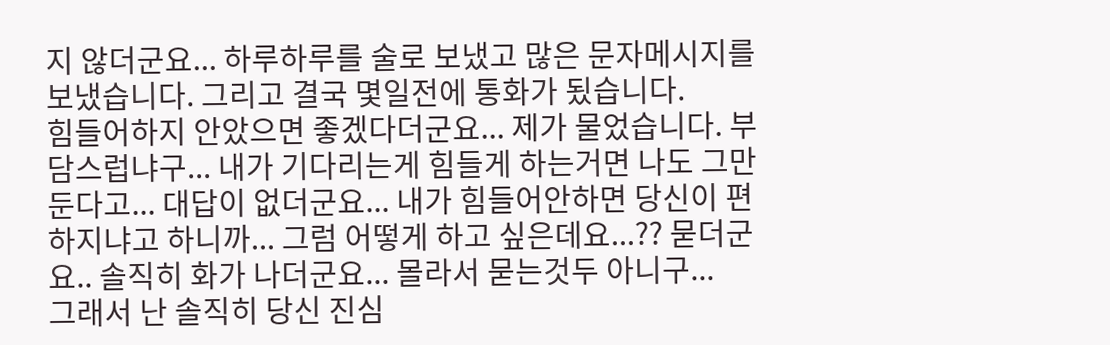지 않더군요... 하루하루를 술로 보냈고 많은 문자메시지를 보냈습니다. 그리고 결국 몇일전에 통화가 됬습니다.
힘들어하지 안았으면 좋겠다더군요... 제가 물었습니다. 부담스럽냐구... 내가 기다리는게 힘들게 하는거면 나도 그만둔다고... 대답이 없더군요... 내가 힘들어안하면 당신이 편하지냐고 하니까... 그럼 어떻게 하고 싶은데요...?? 묻더군요.. 솔직히 화가 나더군요... 몰라서 묻는것두 아니구...
그래서 난 솔직히 당신 진심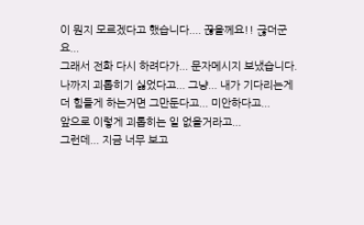이 뭔지 모르겠다고 했습니다.... 끊을께요!! 귾더군요...
그래서 전화 다시 하려다가... 문자메시지 보냈습니다.
나까지 괴롭히기 싫었다고... 그냥... 내가 기다리는게 더 힘들게 하는거면 그만둔다고... 미안하다고...
앞으로 이렇게 괴롭히는 일 없을거라고...
그런데... 지금 너무 보고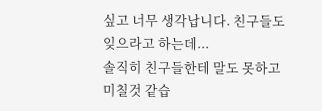싶고 너무 생각납니다. 친구들도 잊으라고 하는데...
솔직히 친구들한테 말도 못하고 미칠것 같습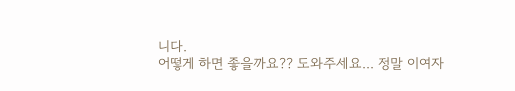니다.
어떻게 하면 좋을까요?? 도와주세요... 정말 이여자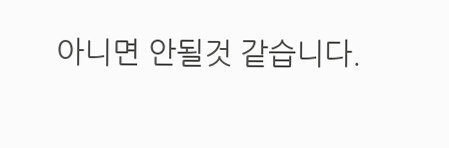아니면 안될것 같습니다.